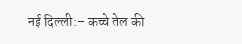नई दिल्ली:– कच्चे तेल की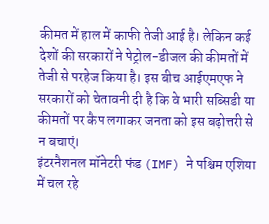कीमत में हाल में काफी तेजी आई है। लेकिन कई देशों की सरकारों ने पेट्रोल-डीजल की कीमतों में तेजी से परहेज किया है। इस बीच आईएमएफ ने सरकारों को चेतावनी दी है कि वे भारी सब्सिडी या कीमतों पर कैप लगाकर जनता को इस बढ़ोत्तरी से न बचाएं।
इंटरनैशनल मॉनेटरी फंड (IMF) ने पश्चिम एशिया में चल रहे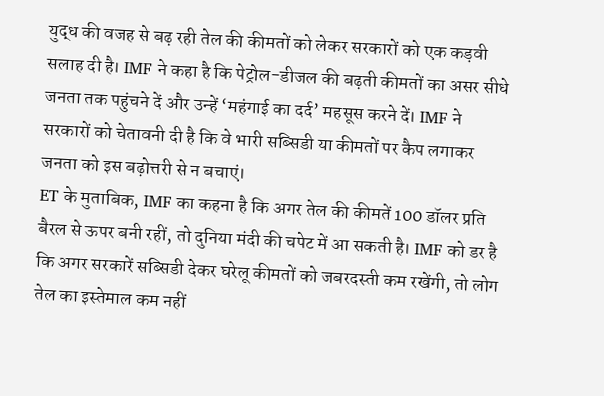युद्ध की वजह से बढ़ रही तेल की कीमतों को लेकर सरकारों को एक कड़वी सलाह दी है। IMF ने कहा है कि पेट्रोल-डीजल की बढ़ती कीमतों का असर सीधे जनता तक पहुंचने दें और उन्हें ‘महंगाई का दर्द’ महसूस करने दें। IMF ने सरकारों को चेतावनी दी है कि वे भारी सब्सिडी या कीमतों पर कैप लगाकर जनता को इस बढ़ोत्तरी से न बचाएं।
ET के मुताबिक, IMF का कहना है कि अगर तेल की कीमतें 100 डॉलर प्रति बैरल से ऊपर बनी रहीं, तो दुनिया मंदी की चपेट में आ सकती है। IMF को डर है कि अगर सरकारें सब्सिडी देकर घरेलू कीमतों को जबरदस्ती कम रखेंगी, तो लोग तेल का इस्तेमाल कम नहीं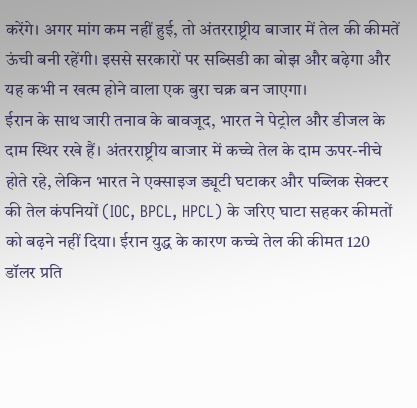करेंगे। अगर मांग कम नहीं हुई, तो अंतरराष्ट्रीय बाजार में तेल की कीमतें ऊंची बनी रहेंगी। इससे सरकारों पर सब्सिडी का बोझ और बढ़ेगा और यह कभी न खत्म होने वाला एक बुरा चक्र बन जाएगा।
ईरान के साथ जारी तनाव के बावजूद, भारत ने पेट्रोल और डीजल के दाम स्थिर रखे हैं। अंतरराष्ट्रीय बाजार में कच्चे तेल के दाम ऊपर-नीचे होते रहे, लेकिन भारत ने एक्साइज ड्यूटी घटाकर और पब्लिक सेक्टर की तेल कंपनियों (IOC, BPCL, HPCL) के जरिए घाटा सहकर कीमतों को बढ़ने नहीं दिया। ईरान युद्ध के कारण कच्चे तेल की कीमत 120 डॉलर प्रति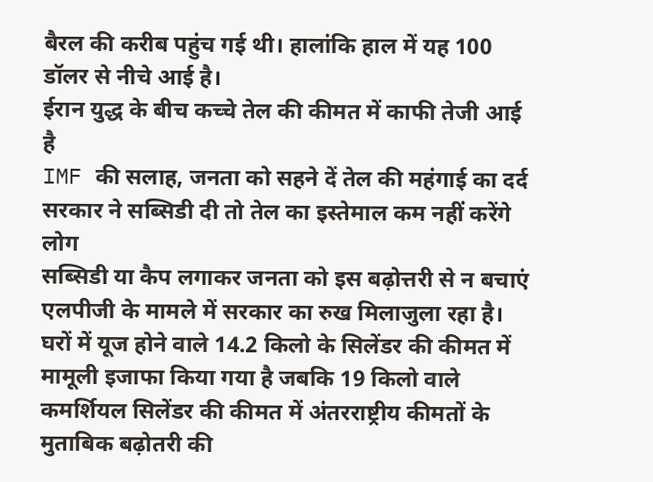बैरल की करीब पहुंच गई थी। हालांकि हाल में यह 100 डॉलर से नीचे आई है।
ईरान युद्ध के बीच कच्चे तेल की कीमत में काफी तेजी आई है
IMF की सलाह, जनता को सहने दें तेल की महंगाई का दर्द
सरकार ने सब्सिडी दी तो तेल का इस्तेमाल कम नहीं करेंगे लोग
सब्सिडी या कैप लगाकर जनता को इस बढ़ोत्तरी से न बचाएं
एलपीजी के मामले में सरकार का रुख मिलाजुला रहा है। घरों में यूज होने वाले 14.2 किलो के सिलेंडर की कीमत में मामूली इजाफा किया गया है जबकि 19 किलो वाले कमर्शियल सिलेंडर की कीमत में अंतरराष्ट्रीय कीमतों के मुताबिक बढ़ोतरी की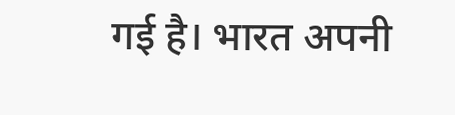गई है। भारत अपनी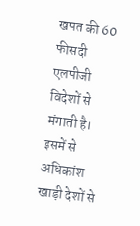खपत की 60 फीसदी एलपीजी विदेशों से मंगाती है। इसमें से अधिकांश खाड़ी देशों से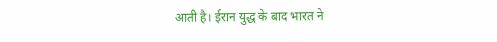आती है। ईरान युद्ध के बाद भारत ने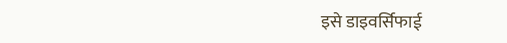इसे डाइवर्सिफाई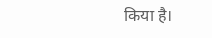किया है।